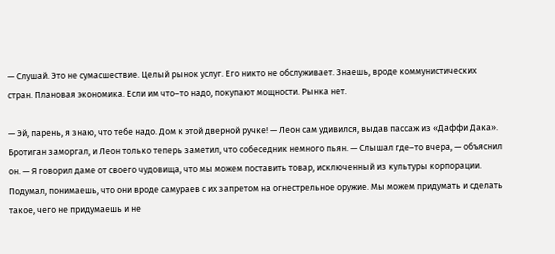— Слушай. Это не сумасшествие. Целый рынок услуг. Его никто не обслуживает. Знаешь, вроде коммунистических стран. Плановая экономика. Если им что–то надо, покупают мощности. Рынка нет.

— Эй, парень, я знаю, что тебе надо. Дом к этой дверной ручке! — Леон сам удивился, выдав пассаж из «Даффи Дака». Бротиган заморгал, и Леон только теперь заметил, что собеседник немного пьян. — Слышал где–то вчера, — объяснил он. — Я говорил даме от своего чудовища, что мы можем поставить товар, исключенный из культуры корпорации. Подумал, понимаешь, что они вроде самураев с их запретом на огнестрельное оружие. Мы можем придумать и сделать такое, чего не придумаешь и не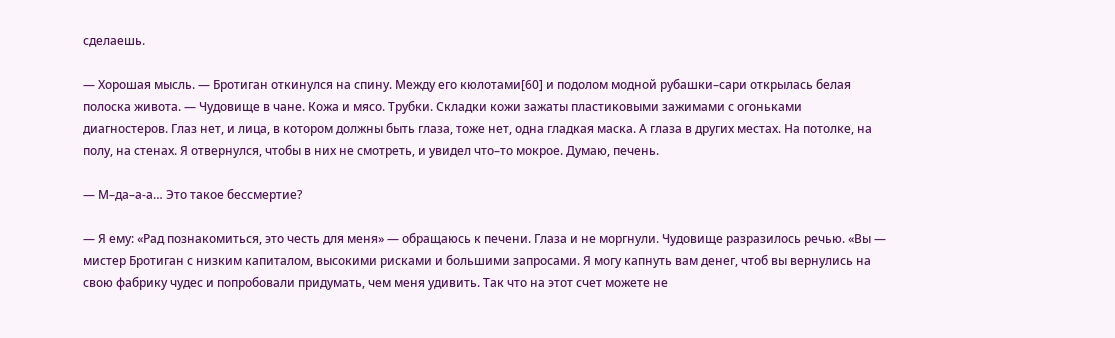сделаешь.

— Хорошая мысль. — Бротиган откинулся на спину. Между его кюлотами[60] и подолом модной рубашки–сари открылась белая полоска живота. — Чудовище в чане. Кожа и мясо. Трубки. Складки кожи зажаты пластиковыми зажимами с огоньками диагностеров. Глаз нет, и лица, в котором должны быть глаза, тоже нет, одна гладкая маска. А глаза в других местах. На потолке, на полу, на стенах. Я отвернулся, чтобы в них не смотреть, и увидел что–то мокрое. Думаю, печень.

— М–да–а-а… Это такое бессмертие?

— Я ему: «Рад познакомиться, это честь для меня» — обращаюсь к печени. Глаза и не моргнули. Чудовище разразилось речью. «Вы — мистер Бротиган с низким капиталом, высокими рисками и большими запросами. Я могу капнуть вам денег, чтоб вы вернулись на свою фабрику чудес и попробовали придумать, чем меня удивить. Так что на этот счет можете не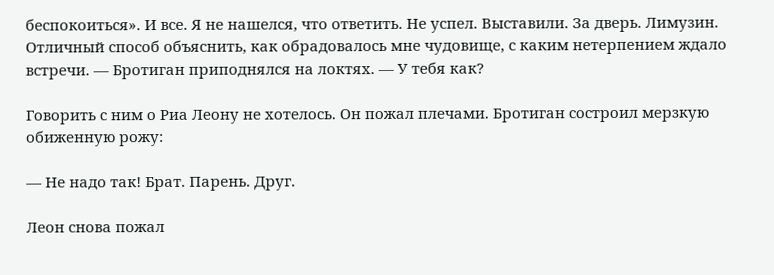беспокоиться». И все. Я не нашелся, что ответить. Не успел. Выставили. За дверь. Лимузин. Отличный способ объяснить, как обрадовалось мне чудовище, с каким нетерпением ждало встречи. — Бротиган приподнялся на локтях. — У тебя как?

Говорить с ним о Риа Леону не хотелось. Он пожал плечами. Бротиган состроил мерзкую обиженную рожу:

— Не надо так! Брат. Парень. Друг.

Леон снова пожал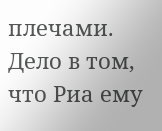плечами. Дело в том, что Риа ему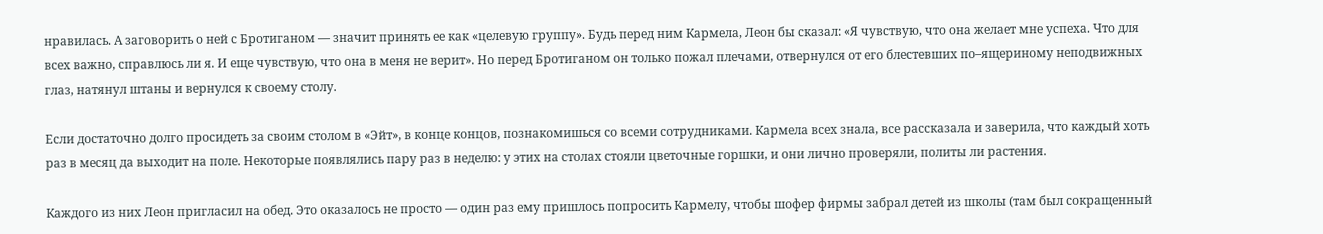нравилась. А заговорить о ней с Бротиганом — значит принять ее как «целевую группу». Будь перед ним Кармела, Леон бы сказал: «Я чувствую, что она желает мне успеха. Что для всех важно, справлюсь ли я. И еще чувствую, что она в меня не верит». Но перед Бротиганом он только пожал плечами, отвернулся от его блестевших по–ящериному неподвижных глаз, натянул штаны и вернулся к своему столу.

Если достаточно долго просидеть за своим столом в «Эйт», в конце концов, познакомишься со всеми сотрудниками. Кармела всех знала, все рассказала и заверила, что каждый хоть раз в месяц да выходит на поле. Некоторые появлялись пару раз в неделю: у этих на столах стояли цветочные горшки, и они лично проверяли, политы ли растения.

Каждого из них Леон пригласил на обед. Это оказалось не просто — один раз ему пришлось попросить Кармелу, чтобы шофер фирмы забрал детей из школы (там был сокращенный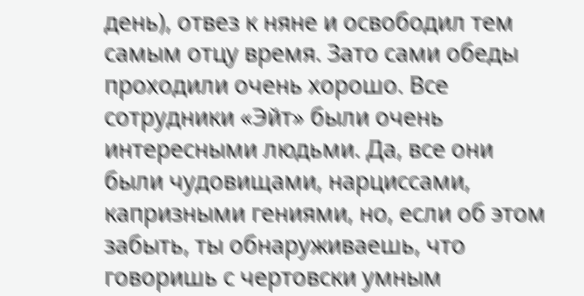день), отвез к няне и освободил тем самым отцу время. Зато сами обеды проходили очень хорошо. Все сотрудники «Эйт» были очень интересными людьми. Да, все они были чудовищами, нарциссами, капризными гениями, но, если об этом забыть, ты обнаруживаешь, что говоришь с чертовски умным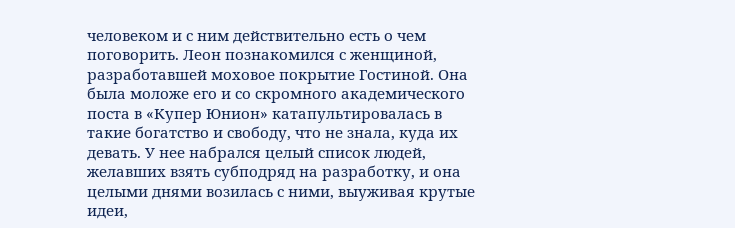человеком и с ним действительно есть о чем поговорить. Леон познакомился с женщиной, разработавшей моховое покрытие Гостиной. Она была моложе его и со скромного академического поста в «Купер Юнион» катапультировалась в такие богатство и свободу, что не знала, куда их девать. У нее набрался целый список людей, желавших взять субподряд на разработку, и она целыми днями возилась с ними, выуживая крутые идеи,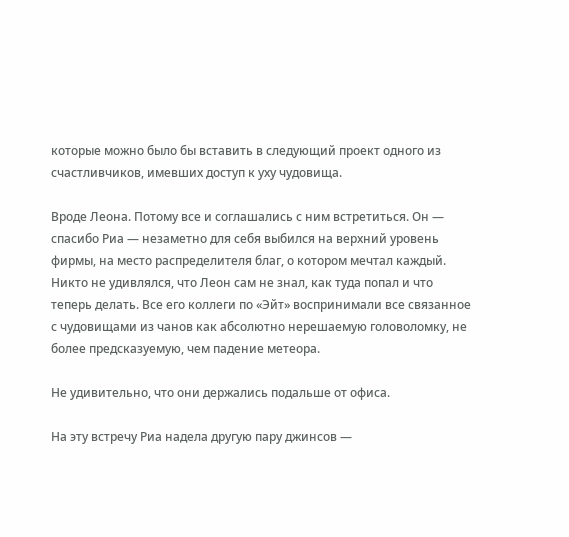которые можно было бы вставить в следующий проект одного из счастливчиков, имевших доступ к уху чудовища.

Вроде Леона. Потому все и соглашались с ним встретиться. Он — спасибо Риа — незаметно для себя выбился на верхний уровень фирмы, на место распределителя благ, о котором мечтал каждый. Никто не удивлялся, что Леон сам не знал, как туда попал и что теперь делать. Все его коллеги по «Эйт» воспринимали все связанное с чудовищами из чанов как абсолютно нерешаемую головоломку, не более предсказуемую, чем падение метеора.

Не удивительно, что они держались подальше от офиса.

На эту встречу Риа надела другую пару джинсов —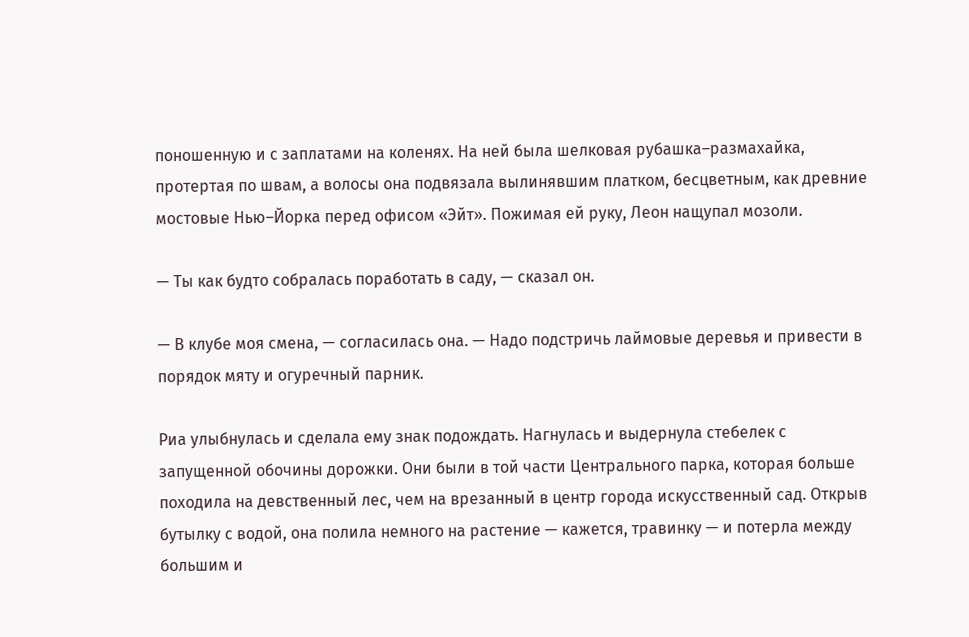поношенную и с заплатами на коленях. На ней была шелковая рубашка–размахайка, протертая по швам, а волосы она подвязала вылинявшим платком, бесцветным, как древние мостовые Нью–Йорка перед офисом «Эйт». Пожимая ей руку, Леон нащупал мозоли.

— Ты как будто собралась поработать в саду, — сказал он.

— В клубе моя смена, — согласилась она. — Надо подстричь лаймовые деревья и привести в порядок мяту и огуречный парник.

Риа улыбнулась и сделала ему знак подождать. Нагнулась и выдернула стебелек с запущенной обочины дорожки. Они были в той части Центрального парка, которая больше походила на девственный лес, чем на врезанный в центр города искусственный сад. Открыв бутылку с водой, она полила немного на растение — кажется, травинку — и потерла между большим и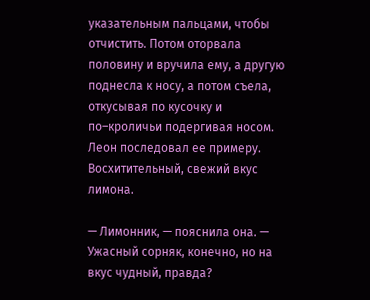указательным пальцами, чтобы отчистить. Потом оторвала половину и вручила ему, а другую поднесла к носу, а потом съела, откусывая по кусочку и по–кроличьи подергивая носом. Леон последовал ее примеру. Восхитительный, свежий вкус лимона.

— Лимонник, — пояснила она. — Ужасный сорняк, конечно, но на вкус чудный, правда?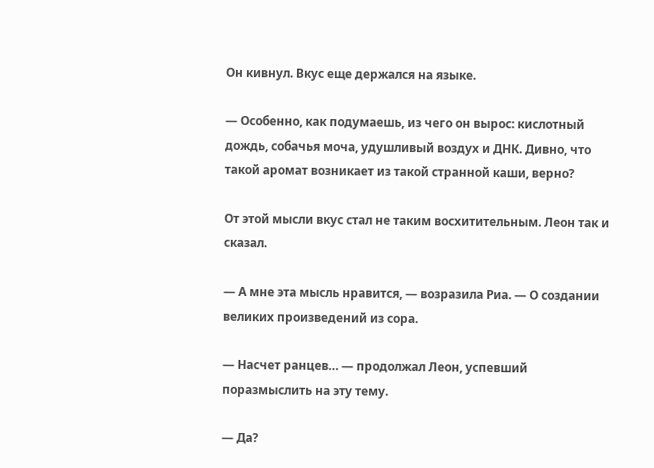Он кивнул. Вкус еще держался на языке.

— Особенно, как подумаешь, из чего он вырос: кислотный дождь, собачья моча, удушливый воздух и ДНК. Дивно, что такой аромат возникает из такой странной каши, верно?

От этой мысли вкус стал не таким восхитительным. Леон так и сказал.

— А мне эта мысль нравится, — возразила Риа. — О создании великих произведений из сора.

— Насчет ранцев… — продолжал Леон, успевший поразмыслить на эту тему.

— Да?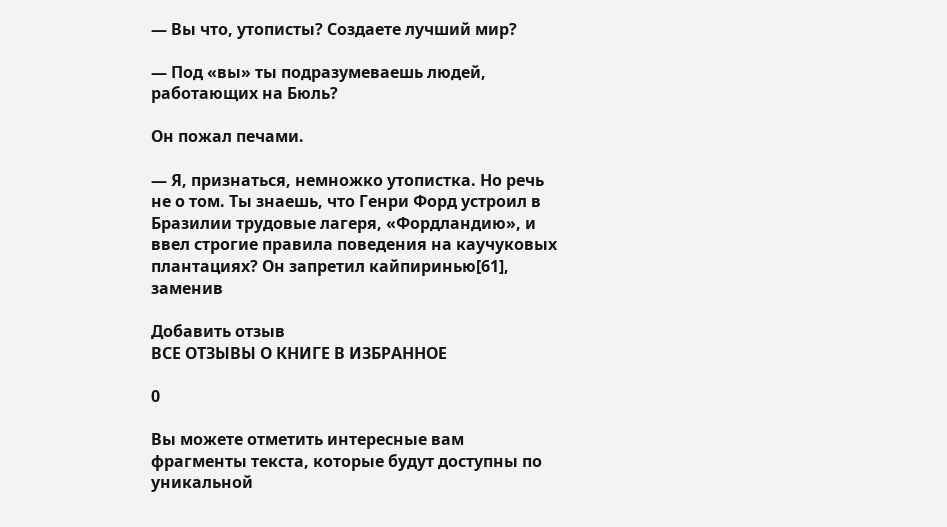— Вы что, утописты? Создаете лучший мир?

— Под «вы» ты подразумеваешь людей, работающих на Бюль?

Он пожал печами.

— Я, признаться, немножко утопистка. Но речь не о том. Ты знаешь, что Генри Форд устроил в Бразилии трудовые лагеря, «Фордландию», и ввел строгие правила поведения на каучуковых плантациях? Он запретил кайпиринью[61], заменив

Добавить отзыв
ВСЕ ОТЗЫВЫ О КНИГЕ В ИЗБРАННОЕ

0

Вы можете отметить интересные вам фрагменты текста, которые будут доступны по уникальной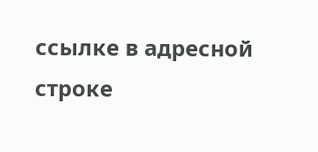ссылке в адресной строке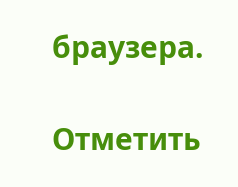браузера.

Отметить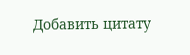Добавить цитату